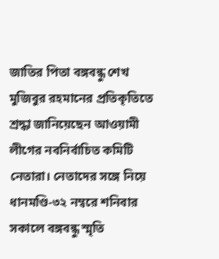জাতির পিতা বঙ্গবন্ধু শেখ মুজিবুর রহমানের প্রতিকৃতিতে শ্রদ্ধা জানিয়েছেন আওয়ামী লীগের নবনির্বাচিত কমিটি নেতারা। নেতাদের সঙ্গে নিয়ে ধানমণ্ডি-৩২ নম্বরে শনিবার সকালে বঙ্গবন্ধু স্মৃতি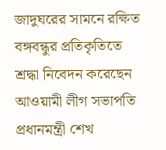জাদুঘরের সামনে রক্ষিত বঙ্গবন্ধুর প্রতিকৃতিতে শ্রদ্ধা নিবেদন করেছেন আওয়ামী লীগ সভাপতি প্রধানমন্ত্রী শেখ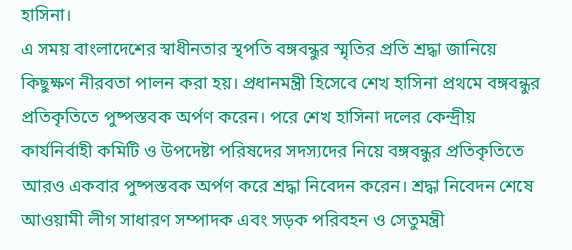হাসিনা।
এ সময় বাংলাদেশের স্বাধীনতার স্থপতি বঙ্গবন্ধুর স্মৃতির প্রতি শ্রদ্ধা জানিয়ে কিছুক্ষণ নীরবতা পালন করা হয়। প্রধানমন্ত্রী হিসেবে শেখ হাসিনা প্রথমে বঙ্গবন্ধুর প্রতিকৃতিতে পুষ্পস্তবক অর্পণ করেন। পরে শেখ হাসিনা দলের কেন্দ্রীয় কার্যনির্বাহী কমিটি ও উপদেষ্টা পরিষদের সদস্যদের নিয়ে বঙ্গবন্ধুর প্রতিকৃতিতে আরও একবার পুষ্পস্তবক অর্পণ করে শ্রদ্ধা নিবেদন করেন। শ্রদ্ধা নিবেদন শেষে আওয়ামী লীগ সাধারণ সম্পাদক এবং সড়ক পরিবহন ও সেতুমন্ত্রী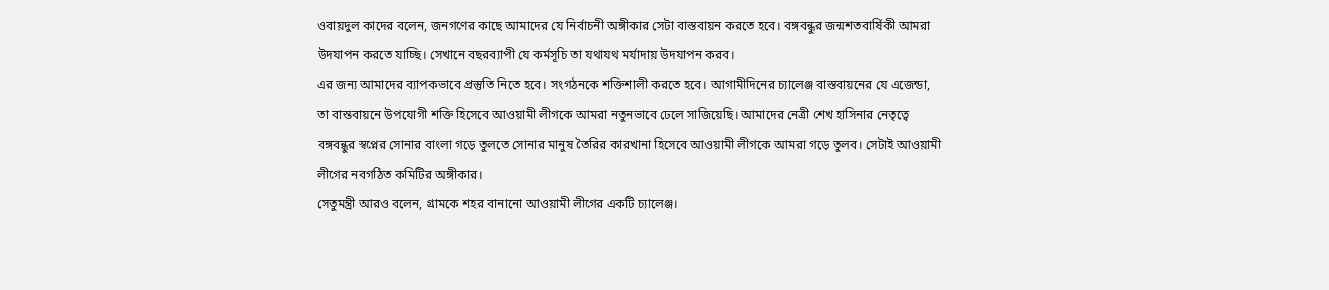ওবায়দুল কাদের বলেন, জনগণের কাছে আমাদের যে নির্বাচনী অঙ্গীকার সেটা বাস্তবায়ন করতে হবে। বঙ্গবন্ধুর জন্মশতবার্ষিকী আমরা উদযাপন করতে যাচ্ছি। সেখানে বছরব্যাপী যে কর্মসূচি তা যথাযথ মর্যাদায় উদযাপন করব।
এর জন্য আমাদের ব্যাপকভাবে প্রস্তুতি নিতে হবে। সংগঠনকে শক্তিশালী করতে হবে। আগামীদিনের চ্যালেঞ্জ বাস্তবায়নের যে এজেন্ডা, তা বাস্তবায়নে উপযোগী শক্তি হিসেবে আওয়ামী লীগকে আমরা নতুনভাবে ঢেলে সাজিয়েছি। আমাদের নেত্রী শেখ হাসিনার নেতৃত্বে বঙ্গবন্ধুর স্বপ্নের সোনার বাংলা গড়ে তুলতে সোনার মানুষ তৈরির কারখানা হিসেবে আওয়ামী লীগকে আমরা গড়ে তুলব। সেটাই আওয়ামী লীগের নবগঠিত কমিটির অঙ্গীকার।
সেতুমন্ত্রী আরও বলেন, গ্রামকে শহর বানানো আওয়ামী লীগের একটি চ্যালেঞ্জ।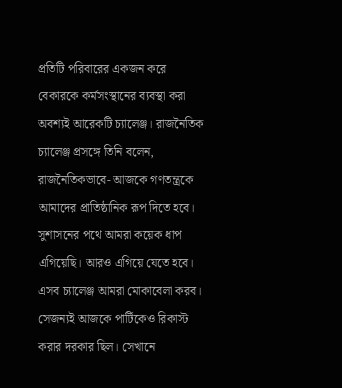প্রতিটি পরিবারের একজন করে বেকারকে কর্মসংস্থানের ব্যবস্থা করা অবশ্যই আরেকটি চ্যালেঞ্জ। রাজনৈতিক চ্যালেঞ্জ প্রসঙ্গে তিনি বলেন, রাজনৈতিকভাবে- আজকে গণতন্ত্রকে আমাদের প্রাতিষ্ঠানিক রূপ দিতে হবে। সুশাসনের পথে আমরা কয়েক ধাপ এগিয়েছি। আরও এগিয়ে যেতে হবে। এসব চ্যালেঞ্জ আমরা মোকাবেলা করব। সেজন্যই আজকে পার্টিকেও রিকাস্ট করার দরকার ছিল। সেখানে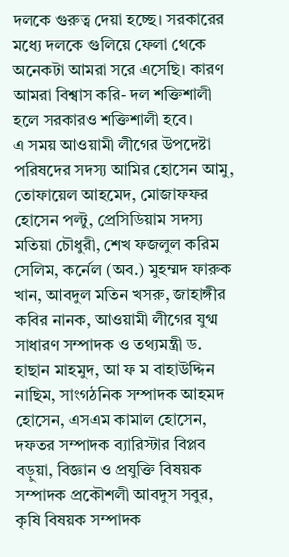দলকে গুরুত্ব দেয়া হচ্ছে। সরকারের মধ্যে দলকে গুলিয়ে ফেলা থেকে অনেকটা আমরা সরে এসেছি। কারণ আমরা বিশ্বাস করি- দল শক্তিশালী হলে সরকারও শক্তিশালী হবে।
এ সময় আওয়ামী লীগের উপদেষ্টা পরিষদের সদস্য আমির হোসেন আমু, তোফায়েল আহমেদ, মোজাফফর হোসেন পল্টু, প্রেসিডিয়াম সদস্য মতিয়া চৌধুরী, শেখ ফজলুল করিম সেলিম, কর্নেল (অব.) মুহম্মদ ফারুক খান, আবদুল মতিন খসরু, জাহাঙ্গীর কবির নানক, আওয়ামী লীগের যুগ্ম সাধারণ সম্পাদক ও তথ্যমন্ত্রী ড. হাছান মাহমুদ, আ ফ ম বাহাউদ্দিন নাছিম, সাংগঠনিক সম্পাদক আহমদ হোসেন, এসএম কামাল হোসেন, দফতর সম্পাদক ব্যারিস্টার বিপ্লব বড়ুয়া, বিজ্ঞান ও প্রযুক্তি বিষয়ক সম্পাদক প্রকৌশলী আবদুস সবুর, কৃষি বিষয়ক সম্পাদক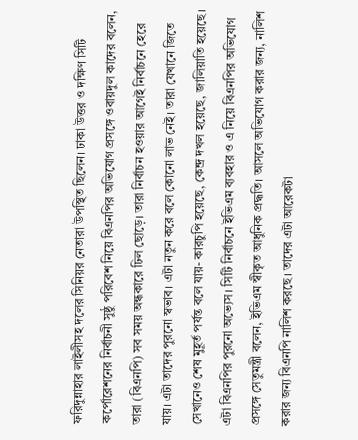ফরিদুন্নাহার লাইলীসহ দলের সিনিয়র নেতারা উপস্থিত ছিলেন। ঢাকা উত্তর ও দক্ষিণ সিটি কর্পোরেশনের নির্বাচনী সুষ্ঠু পরিবেশ নিয়ে বিএনপির অভিযোগ প্রসঙ্গে ওবায়দুল কাদের বলেন, তারা (বিএনপি) সব সময় অন্ধকারে ঢিল ছোড়ে। তারা নির্বাচন হওয়ার আগেই নির্বাচনে হেরে যায়। এটা তাদের পুরনো স্বভাব। এটা নতুন করে বলে কোনো লাভ নেই। তারা যেখানে জিতে সেখানেও শেষ মুহূর্ত পর্যন্ত বলে যায়- কারচুপি হয়েছে, কেন্দ্র দখল হয়েছে, জালিয়াতি হয়েছে। এটা বিএনপির পুরনো অভ্যেস। সিটি নির্বাচনে ইভিএম ব্যবহার ও এ নিয়ে বিএনপির অভিযোগ প্রসঙ্গে সেতুমন্ত্রী বলেন, ইভিএম স্বীকৃত আধুনিক প্রদ্ধতি। আসলে অভিযোগ করার জন্য, নালিশ করার জন্য বিএনপি নালিশ করছে। তাদের এটা আরেকটা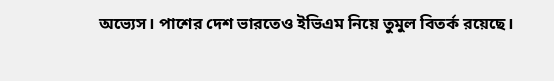অভ্যেস। পাশের দেশ ভারতেও ইভিএম নিয়ে তুমুল বিতর্ক রয়েছে।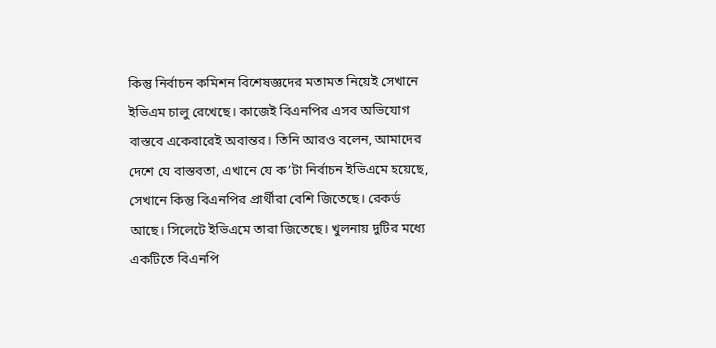কিন্তু নির্বাচন কমিশন বিশেষজ্ঞদের মতামত নিয়েই সেখানে ইভিএম চালু রেখেছে। কাজেই বিএনপির এসব অভিযোগ বাস্তবে একেবারেই অবান্তর। তিনি আরও বলেন, আমাদের দেশে যে বাস্তবতা, এখানে যে ক’টা নির্বাচন ইভিএমে হয়েছে, সেখানে কিন্তু বিএনপির প্রার্থীরা বেশি জিতেছে। রেকর্ড আছে। সিলেটে ইভিএমে তারা জিতেছে। খুলনায় দুটির মধ্যে একটিতে বিএনপি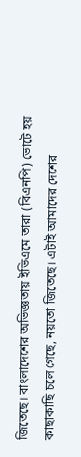জিতেছে। বাংলাদেশের অভিজ্ঞতায় ইভিএমে তারা (বিএনপি) ভোটে হয় কাছাকাছি চলে গেছে, নয়তো জিতেছে। এটাই আমাদের দেশের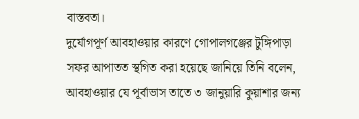বাস্তবতা।
দুর্যোগপূর্ণ আবহাওয়ার কারণে গোপালগঞ্জের টুঙ্গিপাড়া সফর আপাতত স্থগিত করা হয়েছে জানিয়ে তিনি বলেন, আবহাওয়ার যে পূর্বাভাস তাতে ৩ জানুয়ারি কুয়াশার জন্য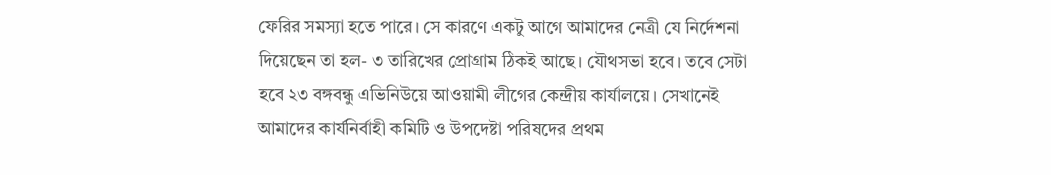ফেরির সমস্যা হতে পারে। সে কারণে একটু আগে আমাদের নেত্রী যে নির্দেশনা দিয়েছেন তা হল- ৩ তারিখের প্রোগ্রাম ঠিকই আছে। যৌথসভা হবে। তবে সেটা হবে ২৩ বঙ্গবন্ধু এভিনিউয়ে আওয়ামী লীগের কেন্দ্রীয় কার্যালয়ে। সেখানেই আমাদের কার্যনির্বাহী কমিটি ও উপদেষ্টা পরিষদের প্রথম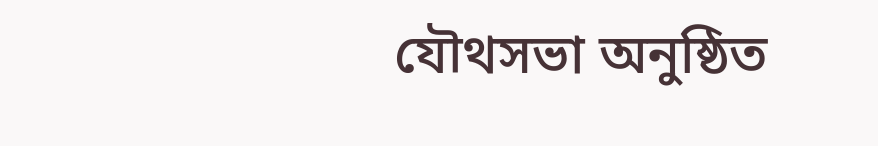যৌথসভা অনুষ্ঠিত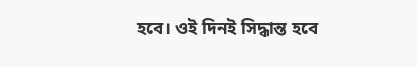হবে। ওই দিনই সিদ্ধান্ত হবে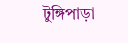টুঙ্গিপাড়া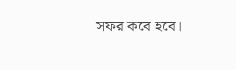সফর কবে হবে।